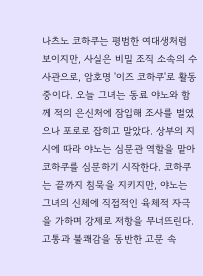나츠노 코하쿠는 평범한 여대생처럼 보이지만, 사실은 비밀 조직 소속의 수사관으로, 암호명 '이즈 코하쿠'로 활동 중이다. 오늘 그녀는 동료 야노와 함께 적의 은신처에 잠입해 조사를 벌였으나 포로로 잡히고 말았다. 상부의 지시에 따라 야노는 심문관 역할을 맡아 코하쿠를 심문하기 시작한다. 코하쿠는 끝까지 침묵을 지키지만, 야노는 그녀의 신체에 직접적인 육체적 자극을 가하며 강제로 저항을 무너뜨린다. 고통과 불쾌감을 동반한 고문 속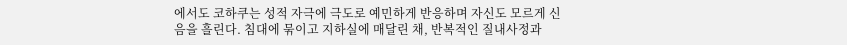에서도 코하쿠는 성적 자극에 극도로 예민하게 반응하며 자신도 모르게 신음을 흘린다. 침대에 묶이고 지하실에 매달린 채, 반복적인 질내사정과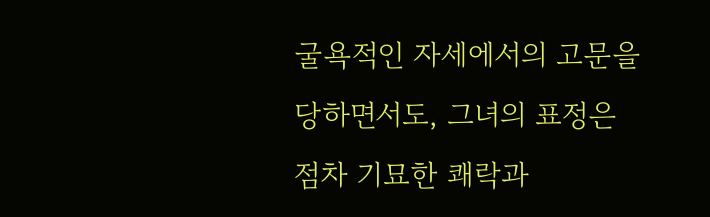굴욕적인 자세에서의 고문을 당하면서도, 그녀의 표정은 점차 기묘한 쾌락과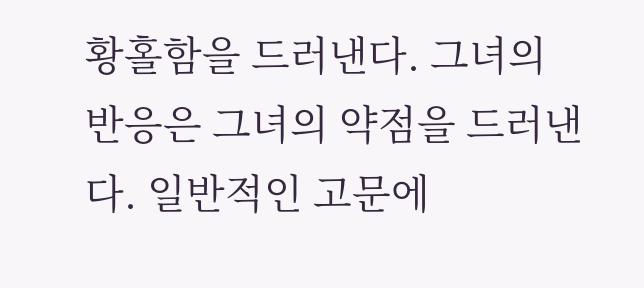황홀함을 드러낸다. 그녀의 반응은 그녀의 약점을 드러낸다. 일반적인 고문에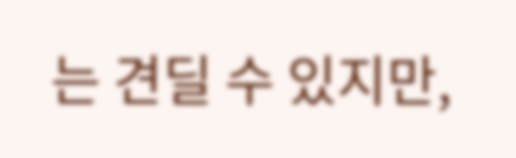는 견딜 수 있지만,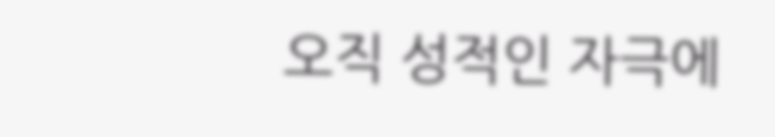오직 성적인 자극에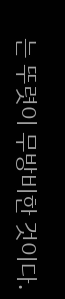는 뚜렷이 무방비한 것이다.